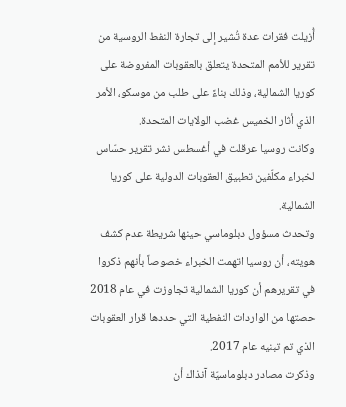أُزيلت فقرات عدة تُشير إلى تجارة النفط الروسية من تقرير للأمم المتحدة يتعلق بالعقوبات المفروضة على كوريا الشمالية، وذلك بناءً على طلب من موسكو، الأمر الذي أثار الخميس غضب الولايات المتحدة.
وكانت روسيا عرقلت في أغسطس نشر تقرير حسّاس لخبراء مكلّفين تطبيق العقوبات الدولية على كوريا الشمالية.
وتحدث مسؤول دبلوماسي حينها شريطة عدم كشف هويته، أن روسيا اتهمت الخبراء خصوصاً بأنهم ذكروا في تقريرهم أن كوريا الشمالية تجاوزت في عام 2018 حصتها من الواردات النفطية التي حددها قرار العقوبات الذي تم تبنيه عام 2017.
وذكرت مصادر دبلوماسيّة آنذاك أن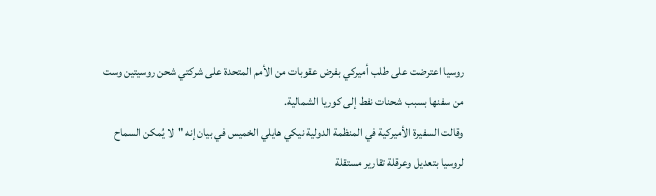روسيا اعترضت على طلب أميركي بفرض عقوبات من الأمم المتحدة على شركتي شحن روسيتين وست من سفنها بسبب شحنات نفط إلى كوريا الشمالية.
وقالت السفيرة الأميركية في المنظمة الدولية نيكي هايلي الخميس في بيان إنه "لا يُمكن السماح لروسيا بتعديل وعرقلة تقارير مستقلة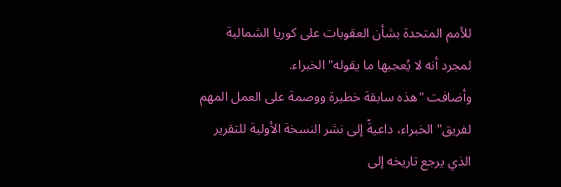للأمم المتحدة بشأن العقوبات على كوريا الشمالية لمجرد أنه لا يُعجبها ما يقوله" الخبراء.
وأضافت "هذه سابقة خطيرة ووصمة على العمل المهم لفريق" الخبراء، داعيةً إلى نشر النسخة الأولية للتقرير الذي يرجع تاريخه إلى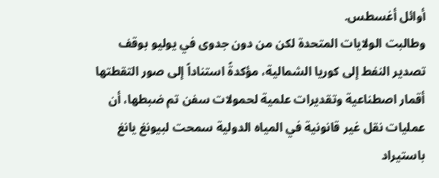أوائل أغسطس.
وطالبت الولايات المتحدة لكن من دون جدوى في يوليو بوقف تصدير النفط إلى كوريا الشمالية، مؤكدةً استناداً إلى صور التقطتها أقمار اصطناعية وتقديرات علمية لحمولات سفن تم ضبطها، أن عمليات نقل غير قانونية في المياه الدولية سمحت لبيونغ يانغ باستيراد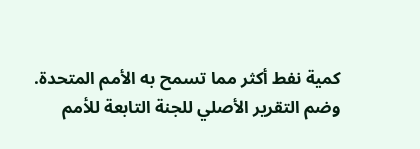كمية نفط أكثر مما تسمح به الأمم المتحدة.
وضم التقرير الأصلي للجنة التابعة للأمم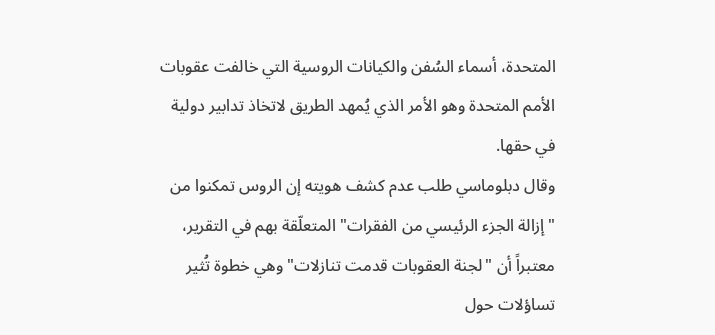المتحدة، أسماء السُفن والكيانات الروسية التي خالفت عقوبات الأمم المتحدة وهو الأمر الذي يُمهد الطريق لاتخاذ تدابير دولية في حقها.
وقال دبلوماسي طلب عدم كشف هويته إن الروس تمكنوا من "إزالة الجزء الرئيسي من الفقرات" المتعلّقة بهم في التقرير، معتبراً أن "لجنة العقوبات قدمت تنازلات" وهي خطوة تُثير تساؤلات حول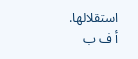استقلالها.
أ ف ب